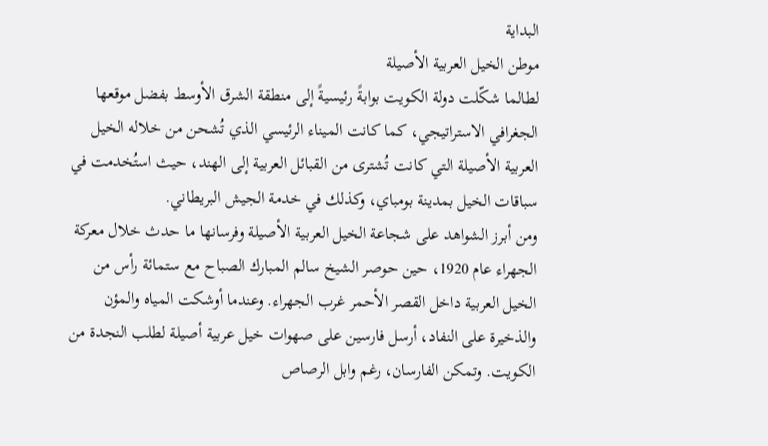البداية
موطن الخيل العربية الأصيلة
لطالما شكّلت دولة الكويت بوابةً رئيسيةً إلى منطقة الشرق الأوسط بفضل موقعها الجغرافي الاستراتيجي، كما كانت الميناء الرئيسي الذي تُشحن من خلاله الخيل العربية الأصيلة التي كانت تُشترى من القبائل العربية إلى الهند، حيث استُخدمت في سباقات الخيل بمدينة بومباي، وكذلك في خدمة الجيش البريطاني.
ومن أبرز الشواهد على شجاعة الخيل العربية الأصيلة وفرسانها ما حدث خلال معركة الجهراء عام 1920، حين حوصر الشيخ سالم المبارك الصباح مع ستمائة رأس من الخيل العربية داخل القصر الأحمر غرب الجهراء. وعندما أوشكت المياه والمؤن والذخيرة على النفاد، أرسل فارسين على صهوات خيل عربية أصيلة لطلب النجدة من الكويت. وتمكن الفارسان، رغم وابل الرصاص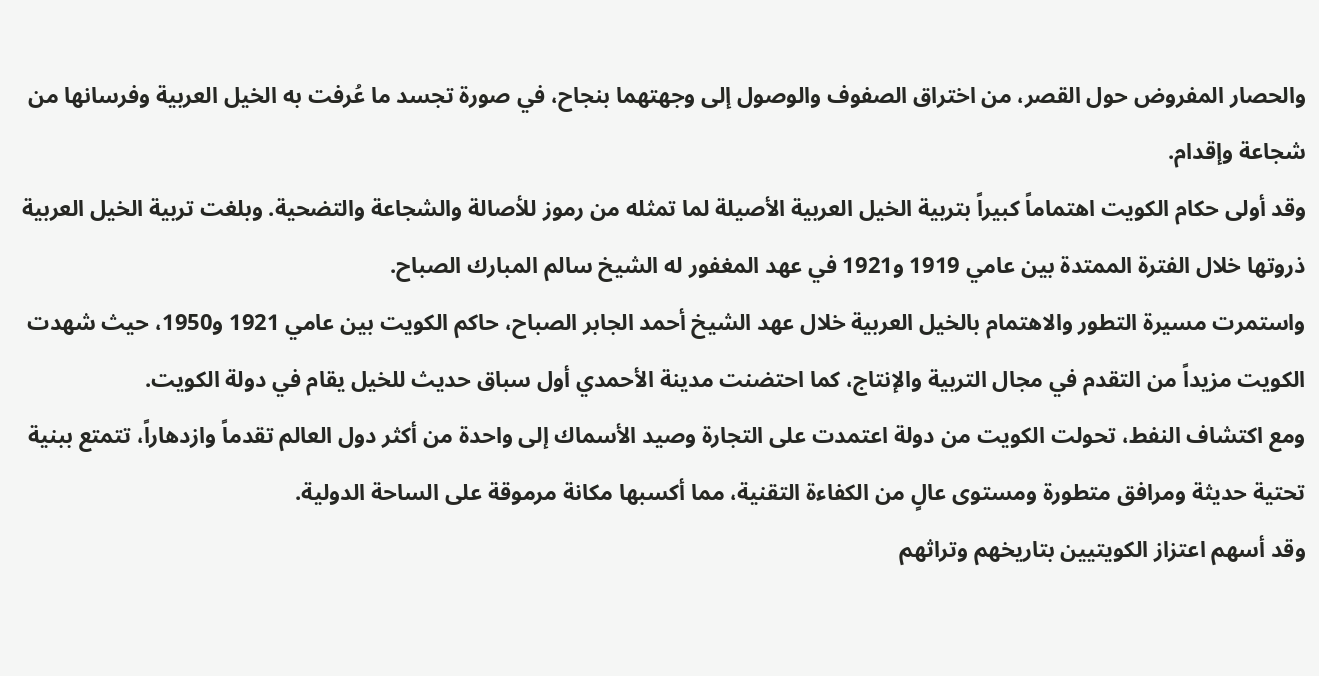والحصار المفروض حول القصر، من اختراق الصفوف والوصول إلى وجهتهما بنجاح، في صورة تجسد ما عُرفت به الخيل العربية وفرسانها من شجاعة وإقدام.
وقد أولى حكام الكويت اهتماماً كبيراً بتربية الخيل العربية الأصيلة لما تمثله من رموز للأصالة والشجاعة والتضحية. وبلغت تربية الخيل العربية ذروتها خلال الفترة الممتدة بين عامي 1919 و1921 في عهد المغفور له الشيخ سالم المبارك الصباح.
واستمرت مسيرة التطور والاهتمام بالخيل العربية خلال عهد الشيخ أحمد الجابر الصباح، حاكم الكويت بين عامي 1921 و1950، حيث شهدت الكويت مزيداً من التقدم في مجال التربية والإنتاج، كما احتضنت مدينة الأحمدي أول سباق حديث للخيل يقام في دولة الكويت.
ومع اكتشاف النفط، تحولت الكويت من دولة اعتمدت على التجارة وصيد الأسماك إلى واحدة من أكثر دول العالم تقدماً وازدهاراً، تتمتع ببنية تحتية حديثة ومرافق متطورة ومستوى عالٍ من الكفاءة التقنية، مما أكسبها مكانة مرموقة على الساحة الدولية.
وقد أسهم اعتزاز الكويتيين بتاريخهم وتراثهم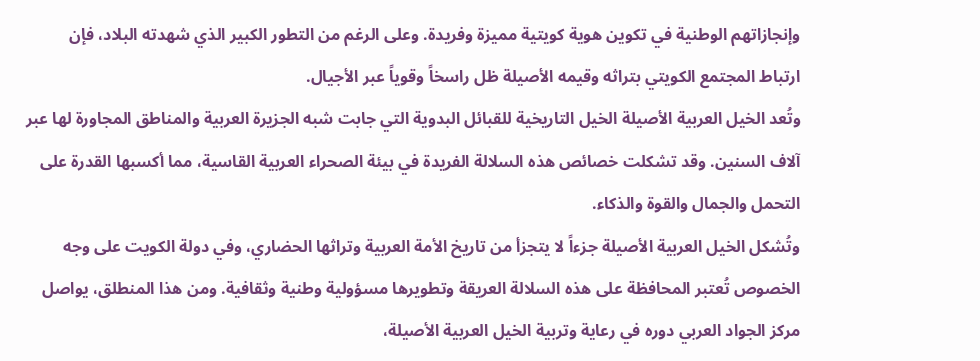وإنجازاتهم الوطنية في تكوين هوية كويتية مميزة وفريدة. وعلى الرغم من التطور الكبير الذي شهدته البلاد، فإن ارتباط المجتمع الكويتي بتراثه وقيمه الأصيلة ظل راسخاً وقوياً عبر الأجيال.
وتُعد الخيل العربية الأصيلة الخيل التاريخية للقبائل البدوية التي جابت شبه الجزيرة العربية والمناطق المجاورة لها عبر آلاف السنين. وقد تشكلت خصائص هذه السلالة الفريدة في بيئة الصحراء العربية القاسية، مما أكسبها القدرة على التحمل والجمال والقوة والذكاء.
وتُشكل الخيل العربية الأصيلة جزءاً لا يتجزأ من تاريخ الأمة العربية وتراثها الحضاري، وفي دولة الكويت على وجه الخصوص تُعتبر المحافظة على هذه السلالة العريقة وتطويرها مسؤولية وطنية وثقافية. ومن هذا المنطلق، يواصل مركز الجواد العربي دوره في رعاية وتربية الخيل العربية الأصيلة،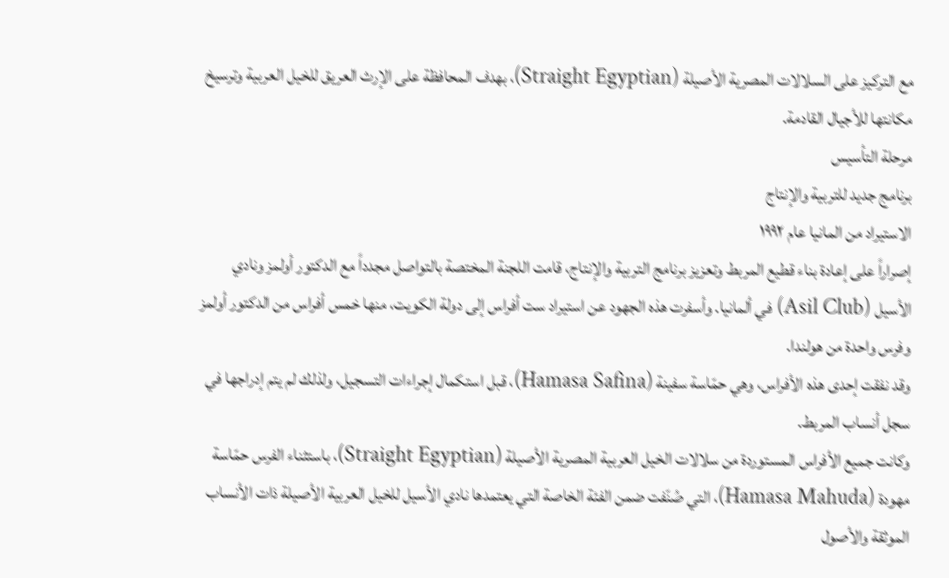مع التركيز على السلالات المصرية الأصيلة (Straight Egyptian)، بهدف المحافظة على الإرث العريق للخيل العربية وترسيخ مكانتها للأجيال القادمة.
مرحلة التأسيس
برنامج جديد للتربية والإنتاج
الاستيراد من المانيا عام ١٩٩٢
إصراراً على إعادة بناء قطيع المربط وتعزيز برنامج التربية والإنتاج، قامت اللجنة المختصة بالتواصل مجدداً مع الدكتور أولمز ونادي الأسيل (Asil Club) في ألمانيا. وأسفرت هذه الجهود عن استيراد ست أفراس إلى دولة الكويت، منها خمس أفراس من الدكتور أولمز وفرس واحدة من هولندا.
وقد نفقت إحدى هذه الأفراس، وهي حمّاسة سفينة (Hamasa Safina)، قبل استكمال إجراءات التسجيل، ولذلك لم يتم إدراجها في سجل أنساب المربط.
وكانت جميع الأفراس المستوردة من سلالات الخيل العربية المصرية الأصيلة (Straight Egyptian)، باستثناء الفرس حمّاسة مهودة (Hamasa Mahuda)، التي صُنّفت ضمن الفئة الخاصة التي يعتمدها نادي الأسيل للخيل العربية الأصيلة ذات الأنساب الموثقة والأصول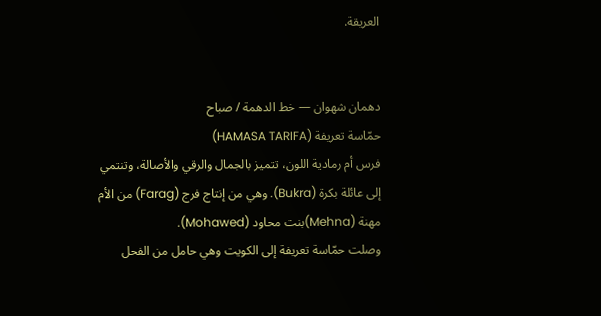العريقة.


دهمان شهوان — خط الدهمة / صباح
حمّاسة تعريفة (HAMASA TARIFA)
فرس أم رمادية اللون، تتميز بالجمال والرقي والأصالة، وتنتمي إلى عائلة بكرة (Bukra). وهي من إنتاج فرج (Farag) من الأم مهنة (Mehna)بنت محاود (Mohawed).
وصلت حمّاسة تعريفة إلى الكويت وهي حامل من الفحل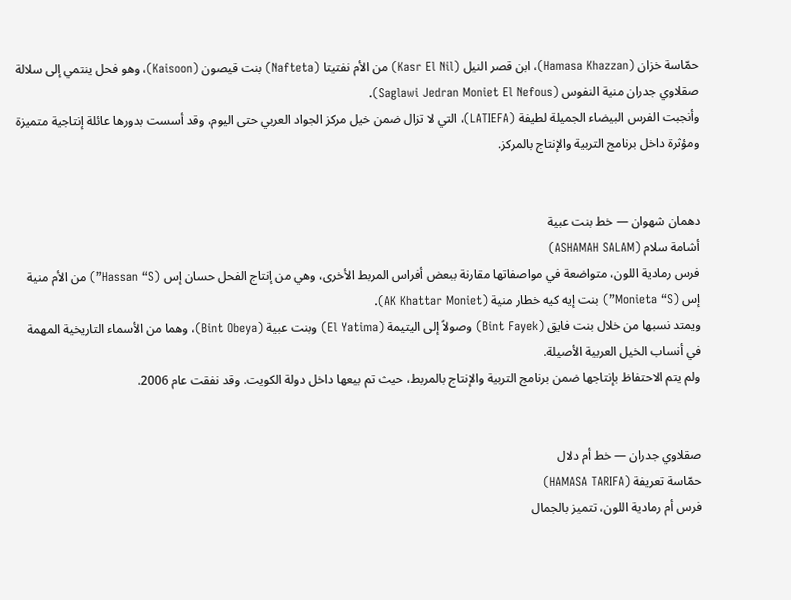حمّاسة خزان (Hamasa Khazzan)، ابن قصر النيل (Kasr El Nil) من الأم نفتيتا (Nafteta) بنت قيصون (Kaisoon)، وهو فحل ينتمي إلى سلالة صقلاوي جدران منية النفوس (Saglawi Jedran Moniet El Nefous).
وأنجبت الفرس البيضاء الجميلة لطيفة (LATIEFA)، التي لا تزال ضمن خيل مركز الجواد العربي حتى اليوم، وقد أسست بدورها عائلة إنتاجية متميزة ومؤثرة داخل برنامج التربية والإنتاج بالمركز.


دهمان شهوان — خط بنت عبية
أشامة سلام (ASHAMAH SALAM)
فرس رمادية اللون، متواضعة في مواصفاتها مقارنة ببعض أفراس المربط الأخرى، وهي من إنتاج الفحل حسان إس (Hassan “S”) من الأم منية إس (Monieta “S”) بنت إيه كيه خطار منية (AK Khattar Moniet).
ويمتد نسبها من خلال بنت فايق (Bint Fayek) وصولاً إلى اليتيمة (El Yatima) وبنت عبية (Bint Obeya)، وهما من الأسماء التاريخية المهمة في أنساب الخيل العربية الأصيلة.
ولم يتم الاحتفاظ بإنتاجها ضمن برنامج التربية والإنتاج بالمربط، حيث تم بيعها داخل دولة الكويت. وقد نفقت عام 2006.


صقلاوي جدران — خط أم دلال
حمّاسة تعريفة (HAMASA TARIFA)
فرس أم رمادية اللون، تتميز بالجمال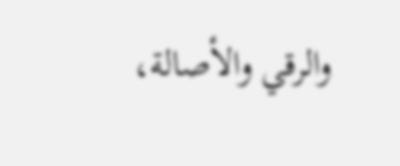والرقي والأصالة،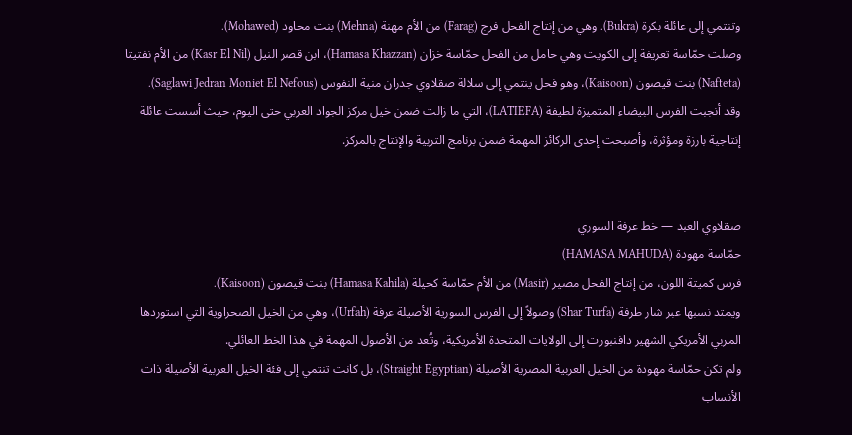وتنتمي إلى عائلة بكرة (Bukra). وهي من إنتاج الفحل فرج (Farag) من الأم مهنة (Mehna) بنت محاود (Mohawed).
وصلت حمّاسة تعريفة إلى الكويت وهي حامل من الفحل حمّاسة خزان (Hamasa Khazzan)، ابن قصر النيل (Kasr El Nil) من الأم نفتيتا (Nafteta) بنت قيصون (Kaisoon)، وهو فحل ينتمي إلى سلالة صقلاوي جدران منية النفوس (Saglawi Jedran Moniet El Nefous).
وقد أنجبت الفرس البيضاء المتميزة لطيفة (LATIEFA)، التي ما زالت ضمن خيل مركز الجواد العربي حتى اليوم، حيث أسست عائلة إنتاجية بارزة ومؤثرة، وأصبحت إحدى الركائز المهمة ضمن برنامج التربية والإنتاج بالمركز.


صقلاوي العبد — خط عرفة السوري
حمّاسة مهودة (HAMASA MAHUDA)
فرس كميتة اللون، من إنتاج الفحل مصير (Masir) من الأم حمّاسة كحيلة (Hamasa Kahila) بنت قيصون (Kaisoon).
ويمتد نسبها عبر شار طرفة (Shar Turfa) وصولاً إلى الفرس السورية الأصيلة عرفة (Urfah)، وهي من الخيل الصحراوية التي استوردها المربي الأمريكي الشهير دافنبورت إلى الولايات المتحدة الأمريكية، وتُعد من الأصول المهمة في هذا الخط العائلي.
ولم تكن حمّاسة مهودة من الخيل العربية المصرية الأصيلة (Straight Egyptian)، بل كانت تنتمي إلى فئة الخيل العربية الأصيلة ذات الأنساب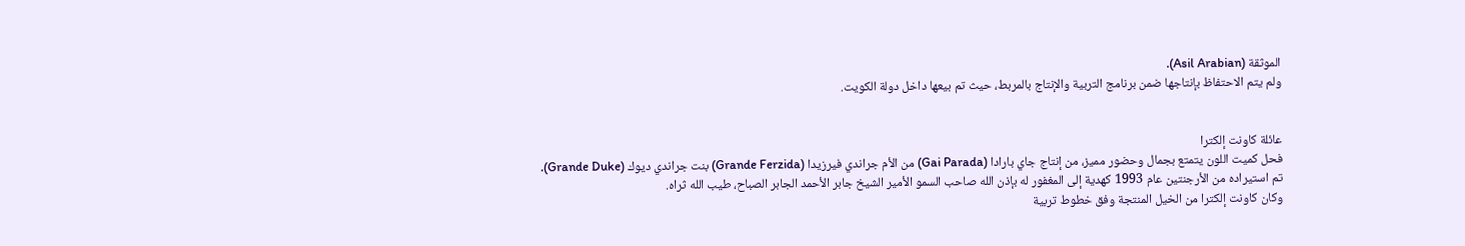الموثقة (Asil Arabian).
ولم يتم الاحتفاظ بإنتاجها ضمن برنامج التربية والإنتاج بالمربط، حيث تم بيعها داخل دولة الكويت.


عائلة كاونت إلكترا
فحل كميت اللون يتمتع بجمال وحضور مميز، من إنتاج جاي بارادا (Gai Parada) من الأم جراندي فيرزيدا (Grande Ferzida) بنت جراندي ديوك (Grande Duke).
تم استيراده من الأرجنتين عام 1993 كهدية إلى المغفور له بإذن الله صاحب السمو الأمير الشيخ جابر الأحمد الجابر الصباح، طيب الله ثراه.
وكان كاونت إلكترا من الخيل المنتجة وفق خطوط تربية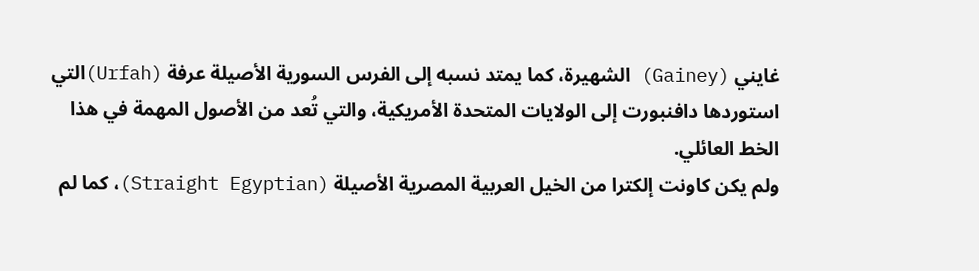غايني (Gainey) الشهيرة، كما يمتد نسبه إلى الفرس السورية الأصيلة عرفة (Urfah)التي استوردها دافنبورت إلى الولايات المتحدة الأمريكية، والتي تُعد من الأصول المهمة في هذا الخط العائلي.
ولم يكن كاونت إلكترا من الخيل العربية المصرية الأصيلة (Straight Egyptian)، كما لم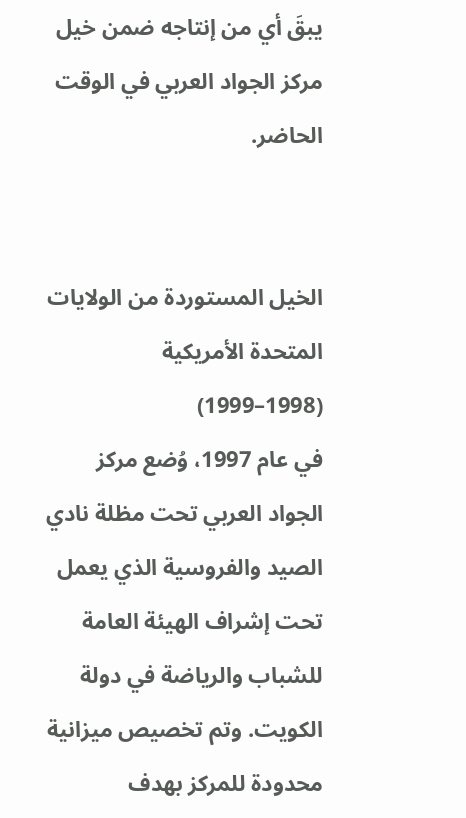يبقَ أي من إنتاجه ضمن خيل مركز الجواد العربي في الوقت الحاضر.


الخيل المستوردة من الولايات المتحدة الأمريكية (1998–1999)
في عام 1997، وُضع مركز الجواد العربي تحت مظلة نادي الصيد والفروسية الذي يعمل تحت إشراف الهيئة العامة للشباب والرياضة في دولة الكويت. وتم تخصيص ميزانية محدودة للمركز بهدف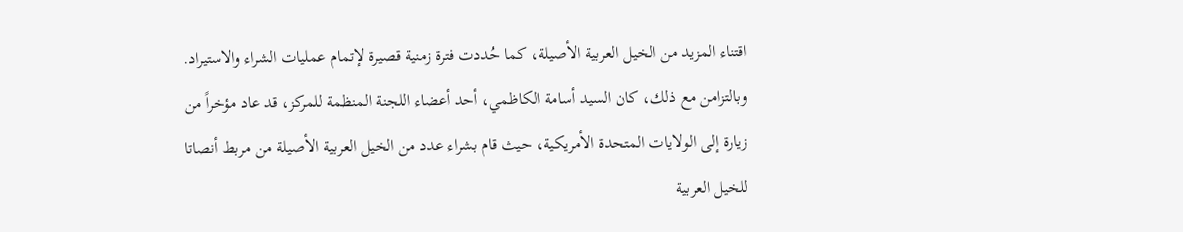اقتناء المزيد من الخيل العربية الأصيلة، كما حُددت فترة زمنية قصيرة لإتمام عمليات الشراء والاستيراد.
وبالتزامن مع ذلك، كان السيد أسامة الكاظمي، أحد أعضاء اللجنة المنظمة للمركز، قد عاد مؤخراً من زيارة إلى الولايات المتحدة الأمريكية، حيث قام بشراء عدد من الخيل العربية الأصيلة من مربط أنصاتا للخيل العربية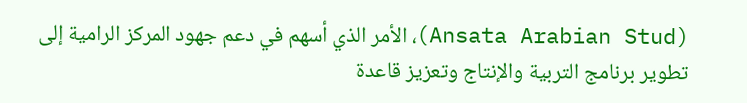(Ansata Arabian Stud)، الأمر الذي أسهم في دعم جهود المركز الرامية إلى تطوير برنامج التربية والإنتاج وتعزيز قاعدة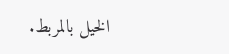الخيل بالمربط.